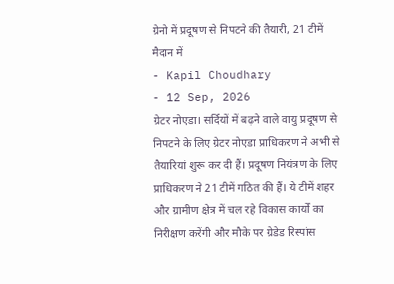ग्रेनो में प्रदूषण से निपटने की तैयारी, 21 टीमें मैदान में
- Kapil Choudhary
- 12 Sep, 2026
ग्रेटर नोएडा। सर्दियों में बढ़ने वाले वायु प्रदूषण से निपटने के लिए ग्रेटर नोएडा प्राधिकरण ने अभी से तैयारियां शुरू कर दी हैं। प्रदूषण नियंत्रण के लिए प्राधिकरण ने 21 टीमें गठित की हैं। ये टीमें शहर और ग्रामीण क्षेत्र में चल रहे विकास कार्यों का निरीक्षण करेंगी और मौके पर ग्रेडेड रिस्पांस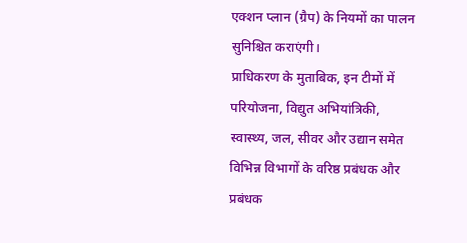एक्शन प्लान (ग्रैप) के नियमों का पालन सुनिश्चित कराएंगी।
प्राधिकरण के मुताबिक, इन टीमों में परियोजना, विद्युत अभियांत्रिकी, स्वास्थ्य, जल, सीवर और उद्यान समेत विभिन्न विभागों के वरिष्ठ प्रबंधक और प्रबंधक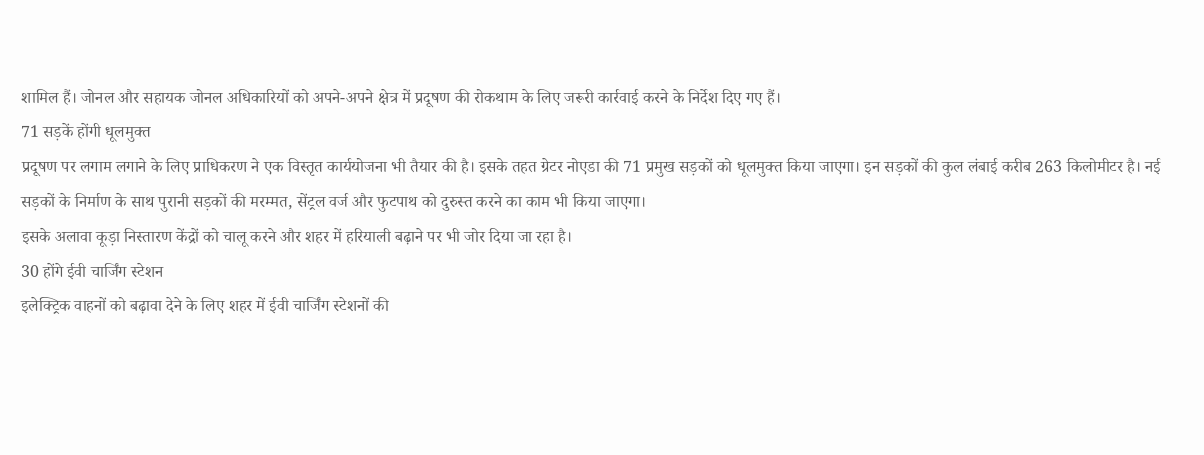शामिल हैं। जोनल और सहायक जोनल अधिकारियों को अपने-अपने क्षेत्र में प्रदूषण की रोकथाम के लिए जरूरी कार्रवाई करने के निर्देश दिए गए हैं।
71 सड़कें होंगी धूलमुक्त
प्रदूषण पर लगाम लगाने के लिए प्राधिकरण ने एक विस्तृत कार्ययोजना भी तैयार की है। इसके तहत ग्रेटर नोएडा की 71 प्रमुख सड़कों को धूलमुक्त किया जाएगा। इन सड़कों की कुल लंबाई करीब 263 किलोमीटर है। नई सड़कों के निर्माण के साथ पुरानी सड़कों की मरम्मत, सेंट्रल वर्ज और फुटपाथ को दुरुस्त करने का काम भी किया जाएगा।
इसके अलावा कूड़ा निस्तारण केंद्रों को चालू करने और शहर में हरियाली बढ़ाने पर भी जोर दिया जा रहा है।
30 होंगे ईवी चार्जिंग स्टेशन
इलेक्ट्रिक वाहनों को बढ़ावा देने के लिए शहर में ईवी चार्जिंग स्टेशनों की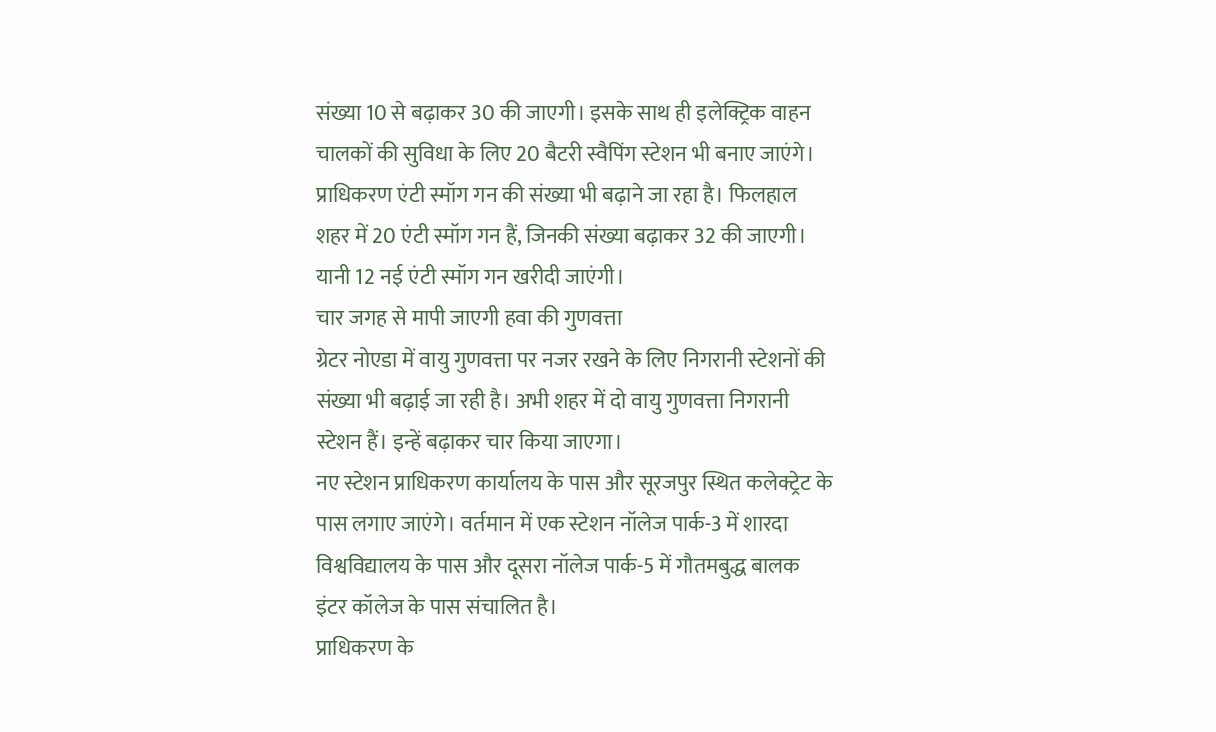संख्या 10 से बढ़ाकर 30 की जाएगी। इसके साथ ही इलेक्ट्रिक वाहन चालकों की सुविधा के लिए 20 बैटरी स्वैपिंग स्टेशन भी बनाए जाएंगे।
प्राधिकरण एंटी स्मॉग गन की संख्या भी बढ़ाने जा रहा है। फिलहाल शहर में 20 एंटी स्मॉग गन हैं, जिनकी संख्या बढ़ाकर 32 की जाएगी। यानी 12 नई एंटी स्मॉग गन खरीदी जाएंगी।
चार जगह से मापी जाएगी हवा की गुणवत्ता
ग्रेटर नोएडा में वायु गुणवत्ता पर नजर रखने के लिए निगरानी स्टेशनों की संख्या भी बढ़ाई जा रही है। अभी शहर में दो वायु गुणवत्ता निगरानी स्टेशन हैं। इन्हें बढ़ाकर चार किया जाएगा।
नए स्टेशन प्राधिकरण कार्यालय के पास और सूरजपुर स्थित कलेक्ट्रेट के पास लगाए जाएंगे। वर्तमान में एक स्टेशन नॉलेज पार्क-3 में शारदा विश्वविद्यालय के पास और दूसरा नॉलेज पार्क-5 में गौतमबुद्ध बालक इंटर कॉलेज के पास संचालित है।
प्राधिकरण के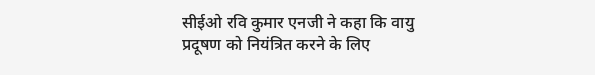सीईओ रवि कुमार एनजी ने कहा कि वायु प्रदूषण को नियंत्रित करने के लिए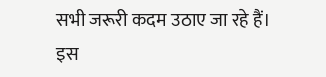सभी जरूरी कदम उठाए जा रहे हैं। इस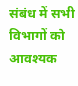संबंध में सभी विभागों को आवश्यक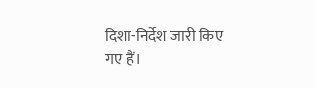दिशा-निर्देश जारी किए गए हैं।